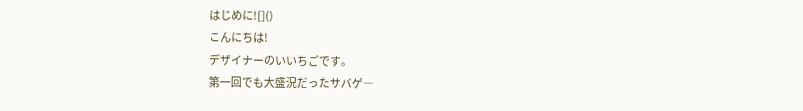はじめに![]()
こんにちは!
デザイナーのいいちごです。
第一回でも大盛況だったサバゲ―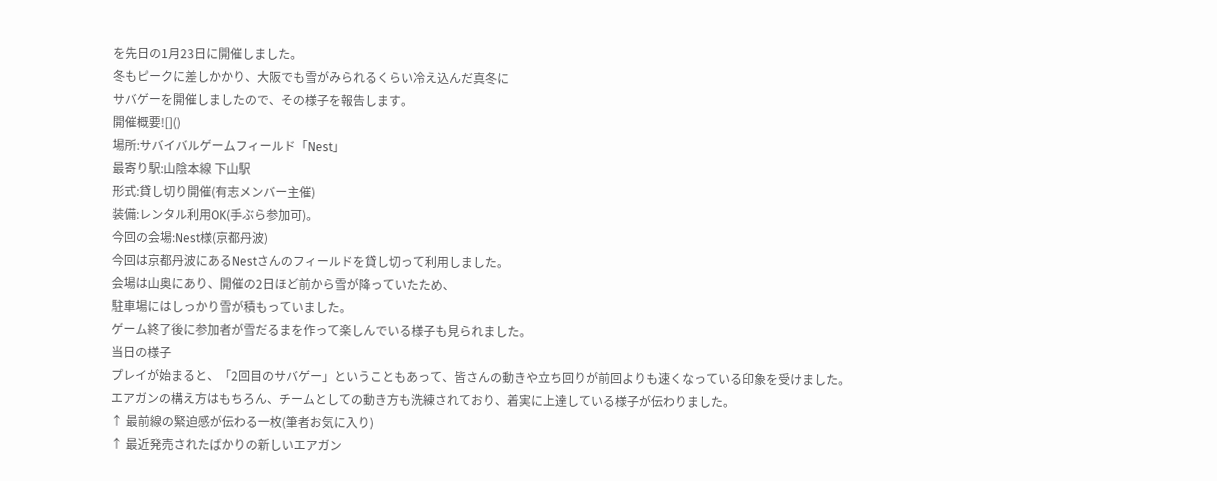を先日の1月23日に開催しました。
冬もピークに差しかかり、大阪でも雪がみられるくらい冷え込んだ真冬に
サバゲーを開催しましたので、その様子を報告します。
開催概要![]()
場所:サバイバルゲームフィールド「Nest」
最寄り駅:山陰本線 下山駅
形式:貸し切り開催(有志メンバー主催)
装備:レンタル利用OK(手ぶら参加可)。
今回の会場:Nest様(京都丹波)
今回は京都丹波にあるNestさんのフィールドを貸し切って利用しました。
会場は山奥にあり、開催の2日ほど前から雪が降っていたため、
駐車場にはしっかり雪が積もっていました。
ゲーム終了後に参加者が雪だるまを作って楽しんでいる様子も見られました。
当日の様子
プレイが始まると、「2回目のサバゲー」ということもあって、皆さんの動きや立ち回りが前回よりも速くなっている印象を受けました。
エアガンの構え方はもちろん、チームとしての動き方も洗練されており、着実に上達している様子が伝わりました。
↑ 最前線の緊迫感が伝わる一枚(筆者お気に入り)
↑ 最近発売されたばかりの新しいエアガン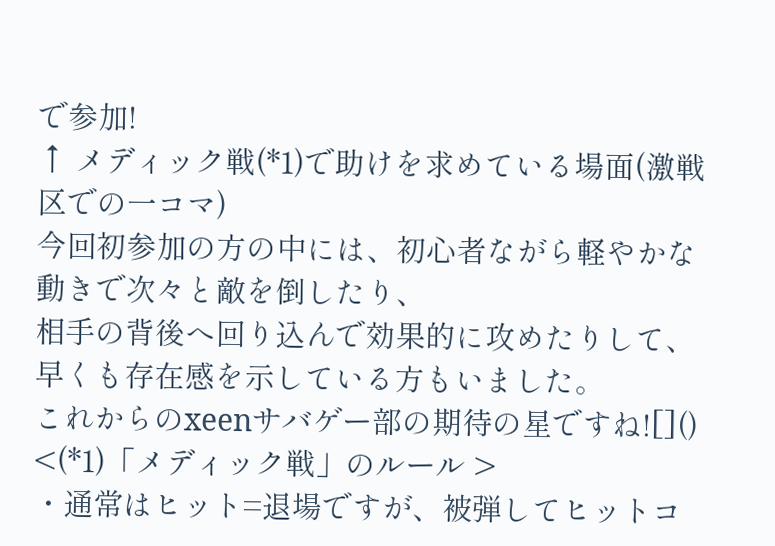で参加!
↑ メディック戦(*1)で助けを求めている場面(激戦区での一コマ)
今回初参加の方の中には、初心者ながら軽やかな動きで次々と敵を倒したり、
相手の背後へ回り込んで効果的に攻めたりして、早くも存在感を示している方もいました。
これからのxeenサバゲー部の期待の星ですね![]()
<(*1)「メディック戦」のルール >
・通常はヒット=退場ですが、被弾してヒットコ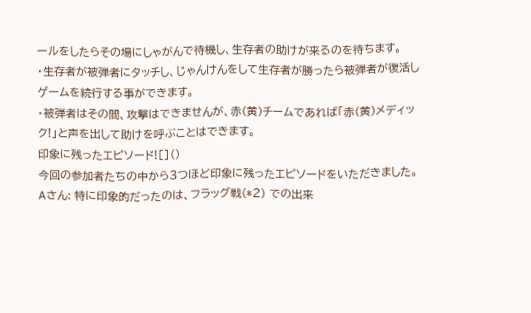ールをしたらその場にしゃがんで待機し、生存者の助けが来るのを待ちます。
・生存者が被弾者にタッチし、じゃんけんをして生存者が勝ったら被弾者が復活しゲームを続行する事ができます。
・被弾者はその間、攻撃はできませんが、赤(黄)チームであれば「赤(黄)メディック!」と声を出して助けを呼ぶことはできます。
印象に残ったエピソード![]()
今回の参加者たちの中から3つほど印象に残ったエピソードをいただきました。
Aさん: 特に印象的だったのは、フラッグ戦(*2) での出来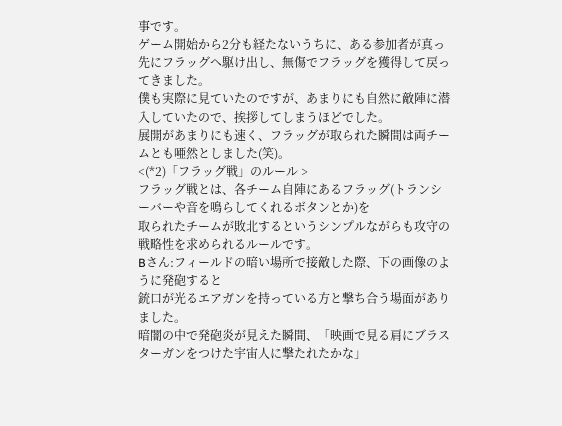事です。
ゲーム開始から2分も経たないうちに、ある参加者が真っ先にフラッグへ駆け出し、無傷でフラッグを獲得して戻ってきました。
僕も実際に見ていたのですが、あまりにも自然に敵陣に潜入していたので、挨拶してしまうほどでした。
展開があまりにも速く、フラッグが取られた瞬間は両チームとも唖然としました(笑)。
<(*2)「フラッグ戦」のルール >
フラッグ戦とは、各チーム自陣にあるフラッグ(トランシーバーや音を鳴らしてくれるボタンとか)を
取られたチームが敗北するというシンプルながらも攻守の戦略性を求められるルールです。
Bさん:フィールドの暗い場所で接敵した際、下の画像のように発砲すると
銃口が光るエアガンを持っている方と撃ち合う場面がありました。
暗闇の中で発砲炎が見えた瞬間、「映画で見る肩にブラスターガンをつけた宇宙人に撃たれたかな」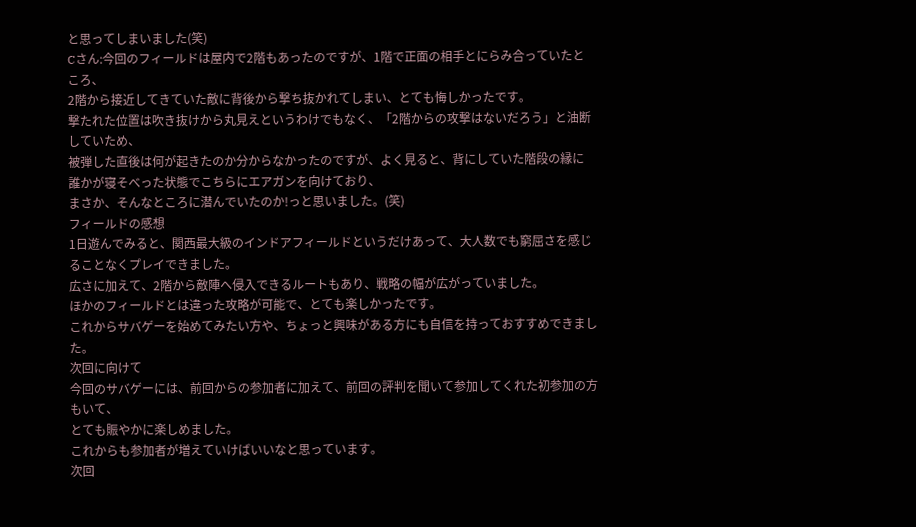と思ってしまいました(笑)
Cさん:今回のフィールドは屋内で2階もあったのですが、1階で正面の相手とにらみ合っていたところ、
2階から接近してきていた敵に背後から撃ち抜かれてしまい、とても悔しかったです。
撃たれた位置は吹き抜けから丸見えというわけでもなく、「2階からの攻撃はないだろう」と油断していため、
被弾した直後は何が起きたのか分からなかったのですが、よく見ると、背にしていた階段の縁に
誰かが寝そべった状態でこちらにエアガンを向けており、
まさか、そんなところに潜んでいたのか!っと思いました。(笑)
フィールドの感想
1日遊んでみると、関西最大級のインドアフィールドというだけあって、大人数でも窮屈さを感じることなくプレイできました。
広さに加えて、2階から敵陣へ侵入できるルートもあり、戦略の幅が広がっていました。
ほかのフィールドとは違った攻略が可能で、とても楽しかったです。
これからサバゲーを始めてみたい方や、ちょっと興味がある方にも自信を持っておすすめできました。
次回に向けて
今回のサバゲーには、前回からの参加者に加えて、前回の評判を聞いて参加してくれた初参加の方もいて、
とても賑やかに楽しめました。
これからも参加者が増えていけばいいなと思っています。
次回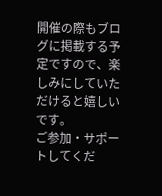開催の際もブログに掲載する予定ですので、楽しみにしていただけると嬉しいです。
ご参加・サポートしてくだ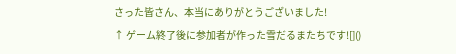さった皆さん、本当にありがとうございました!
↑ ゲーム終了後に参加者が作った雪だるまたちです![]()